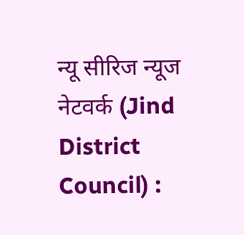न्यू सीरिज न्यूज नेटवर्क (Jind District Council) :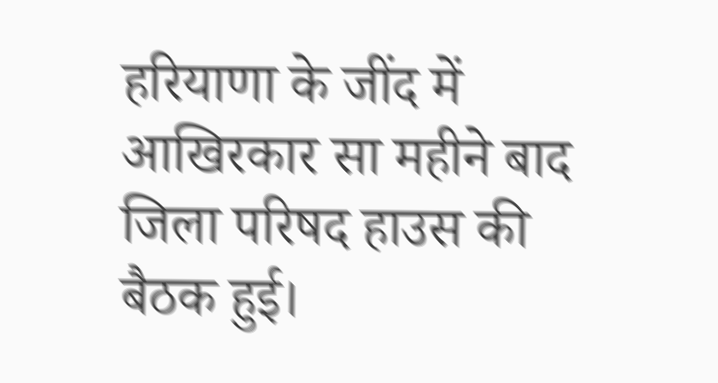हरियाणा के जींद में आखिरकार सा महीने बाद जिला परिषद हाउस की बैठक हुई।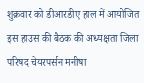शुक्रवार को डीआरडीए हाल में आयोजित इस हाउस की बैठक की अध्यक्षता जिला परिषद चेयरपर्सन मनीषा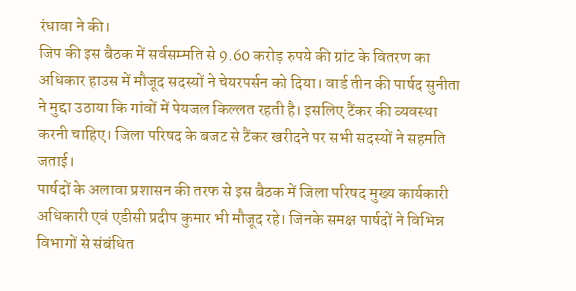रंधावा ने की।
जिप की इस बैठक में सर्वसम्मति से 9.60 करोड़ रुपये की ग्रांट के वितरण का अधिकार हाउस में मौजूद सदस्यों ने चेयरपर्सन को दिया। वार्ड तीन की पार्षद सुनीता ने मुद्दा उठाया कि गांवों में पेयजल किल्लत रहती है। इसलिए टैंकर की व्यवस्था करनी चाहिए। जिला परिषद के बजट से टैंकर खरीदने पर सभी सदस्यों ने सहमति जताई।
पार्षदों के अलावा प्रशासन की तरफ से इस बैठक में जिला परिषद मुख्य कार्यकारी अधिकारी एवं एडीसी प्रदीप कुमार भी मौजूद रहे। जिनके समक्ष पार्षदों ने विभिन्न विभागों से संबंधित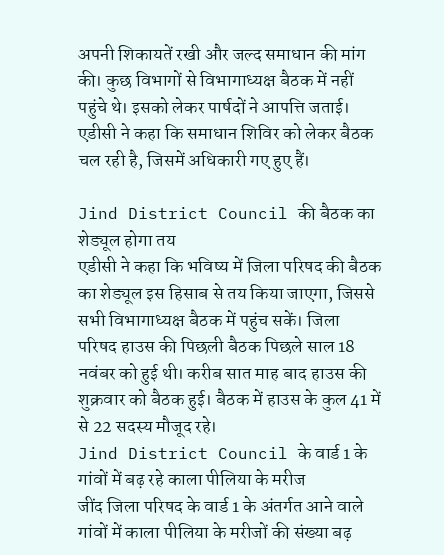अपनी शिकायतें रखी और जल्द समाधान की मांग की। कुछ विभागों से विभागाध्यक्ष बैठक में नहीं पहुंचे थे। इसको लेकर पार्षदों ने आपत्ति जताई। एडीसी ने कहा कि समाधान शिविर को लेकर बैठक चल रही है, जिसमें अधिकारी गए हुए हैं।

Jind District Council की बैठक का शेड्यूल होगा तय
एडीसी ने कहा कि भविष्य में जिला परिषद की बैठक का शेड्यूल इस हिसाब से तय किया जाएगा, जिससे सभी विभागाध्यक्ष बैठक में पहुंच सकें। जिला परिषद हाउस की पिछली बैठक पिछले साल 18 नवंबर को हुई थी। करीब सात माह बाद हाउस की शुक्रवार को बैठक हुई। बैठक में हाउस के कुल 41 में से 22 सदस्य मौजूद रहे।
Jind District Council के वार्ड 1 के गांवों में बढ़ रहे काला पीलिया के मरीज
जींद जिला परिषद के वार्ड 1 के अंतर्गत आने वाले गांवों में काला पीलिया के मरीजों की संख्या बढ़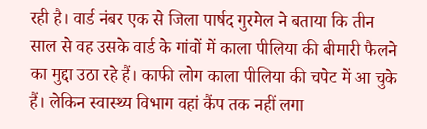रही है। वार्ड नंबर एक से जिला पार्षद गुरमेल ने बताया कि तीन साल से वह उसके वार्ड के गांवों में काला पीलिया की बीमारी फैलने का मुद्दा उठा रहे हैं। काफी लोग काला पीलिया की चपेट में आ चुके हैं। लेकिन स्वास्थ्य विभाग वहां कैंप तक नहीं लगा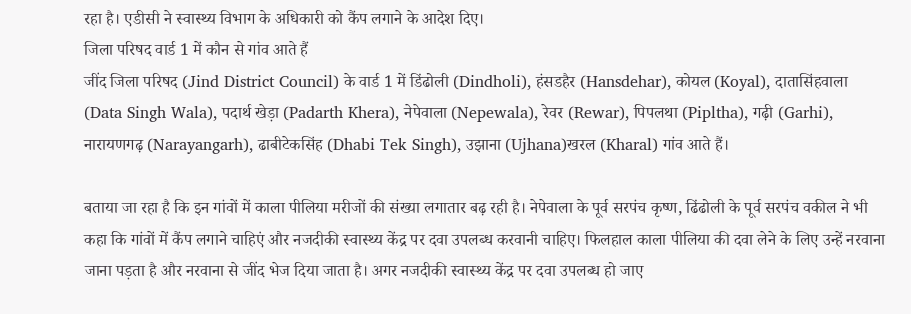रहा है। एडीसी ने स्वास्थ्य विभाग के अधिकारी को कैंप लगाने के आदेश दिए।
जिला परिषद वार्ड 1 में कौन से गांव आते हैं
जींद जिला परिषद (Jind District Council) के वार्ड 1 में डिंढोली (Dindholi), हंसडहैर (Hansdehar), कोयल (Koyal), दातासिंहवाला (Data Singh Wala), पदार्थ खेड़ा (Padarth Khera), नेपेवाला (Nepewala), रेवर (Rewar), पिपलथा (Pipltha), गढ़ी (Garhi), नारायणगढ़ (Narayangarh), ढाबीटेकसिंह (Dhabi Tek Singh), उझाना (Ujhana)खरल (Kharal) गांव आते हैं।

बताया जा रहा है कि इन गांवों में काला पीलिया मरीजों की संख्या लगातार बढ़ रही है। नेपेवाला के पूर्व सरपंच कृष्ण, ढिंढोली के पूर्व सरपंच वकील ने भी कहा कि गांवों में कैंप लगाने चाहिएं और नजदीकी स्वास्थ्य केंद्र पर दवा उपलब्ध करवानी चाहिए। फिलहाल काला पीलिया की दवा लेने के लिए उन्हें नरवाना जाना पड़ता है और नरवाना से जींद भेज दिया जाता है। अगर नजदीकी स्वास्थ्य केंद्र पर दवा उपलब्ध हो जाए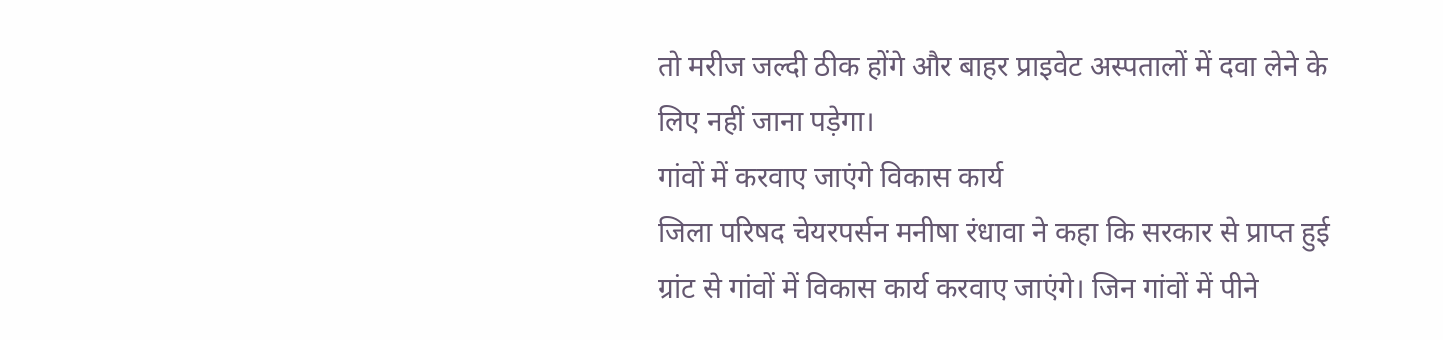तो मरीज जल्दी ठीक होंगे और बाहर प्राइवेट अस्पतालों में दवा लेने के लिए नहीं जाना पड़ेगा।
गांवों में करवाए जाएंगे विकास कार्य
जिला परिषद चेयरपर्सन मनीषा रंधावा ने कहा कि सरकार से प्राप्त हुई ग्रांट से गांवों में विकास कार्य करवाए जाएंगे। जिन गांवों में पीने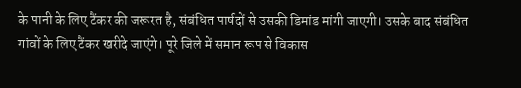के पानी के लिए टैंकर की जरूरत है, संबंधित पार्षदों से उसकी डिमांड मांगी जाएगी। उसके बाद संबंधित गांवों के लिए टैंकर खरीदे जाएंगे। पूरे जिले में समान रूप से विकास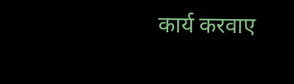कार्य करवाए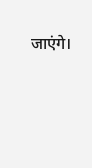जाएंगे।